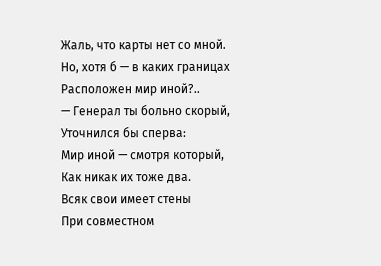Жаль, что карты нет со мной.
Но, хотя б — в каких границах
Расположен мир иной?..
— Генерал ты больно скорый,
Уточнился бы сперва:
Мир иной — смотря который,
Как никак их тоже два.
Всяк свои имеет стены
При совместном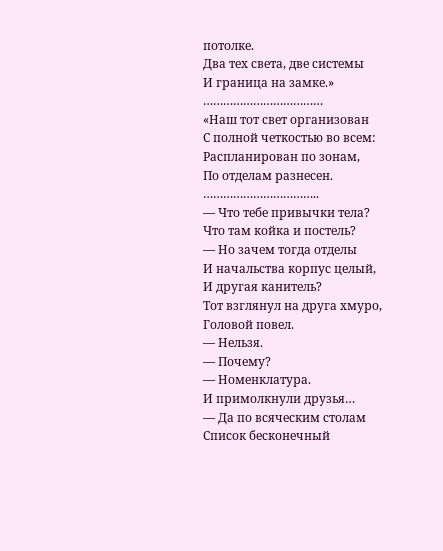потолке.
Два тех света, две системы
И граница на замке.»
………………………………
«Наш тот свет организован
С полной четкостью во всем:
Распланирован по зонам,
По отделам разнесен.
……………………………..
— Что тебе привычки тела?
Что там койка и постель?
— Но зачем тогда отделы
И начальства корпус целый,
И другая канитель?
Тот взглянул на друга хмуро,
Головой повел.
— Нельзя.
— Почему?
— Номенклатура.
И примолкнули друзья…
— Да по всяческим столам
Список бесконечный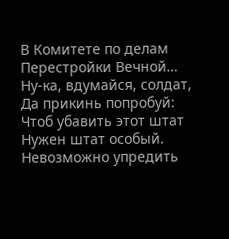В Комитете по делам
Перестройки Вечной…
Ну-ка, вдумайся, солдат,
Да прикинь попробуй:
Чтоб убавить этот штат
Нужен штат особый.
Невозможно упредить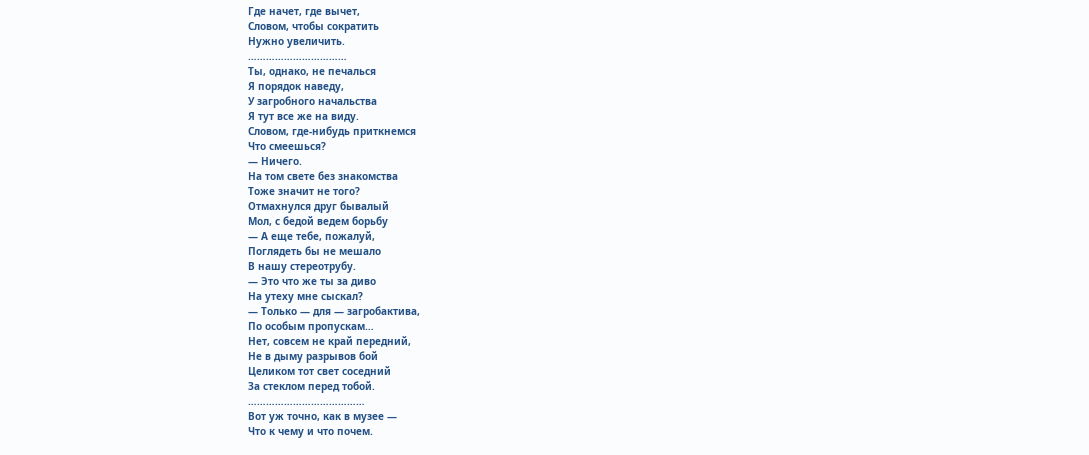Где начет, где вычет,
Словом, чтобы сократить
Нужно увеличить.
……………………………
Ты, однако, не печалься
Я порядок наведу,
У загробного начальства
Я тут все же на виду.
Словом, где-нибудь приткнемся
Что смеешься?
— Ничего.
На том свете без знакомства
Тоже значит не того?
Отмахнулся друг бывалый
Мол, с бедой ведем борьбу
— А еще тебе, пожалуй,
Поглядеть бы не мешало
В нашу стереотрубу.
— Это что же ты за диво
На утеху мне сыскал?
— Только — для — загробактива,
По особым пропускам…
Нет, совсем не край передний,
Не в дыму разрывов бой
Целиком тот свет соседний
За стеклом перед тобой.
…………………………………
Вот уж точно, как в музее —
Что к чему и что почем.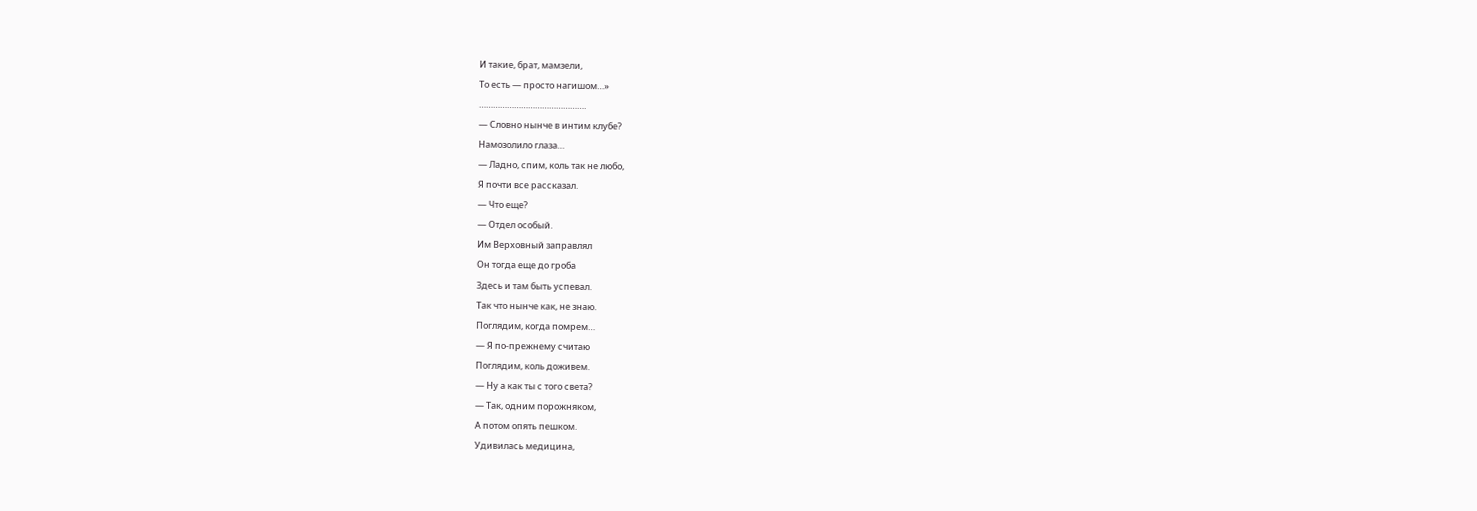И такие, брат, мамзели,
То есть — просто нагишом…»
……………………………………….
— Словно нынче в интим клубе?
Намозолило глаза…
— Ладно, спим, коль так не любо,
Я почти все рассказал.
— Что еще?
— Отдел особый.
Им Верховный заправлял
Он тогда еще до гроба
Здесь и там быть успевал.
Так что нынче как, не знаю.
Поглядим, когда помрем…
— Я по-прежнему считаю
Поглядим, коль доживем.
— Ну а как ты с того света?
— Так, одним порожняком,
А потом опять пешком.
Удивилась медицина,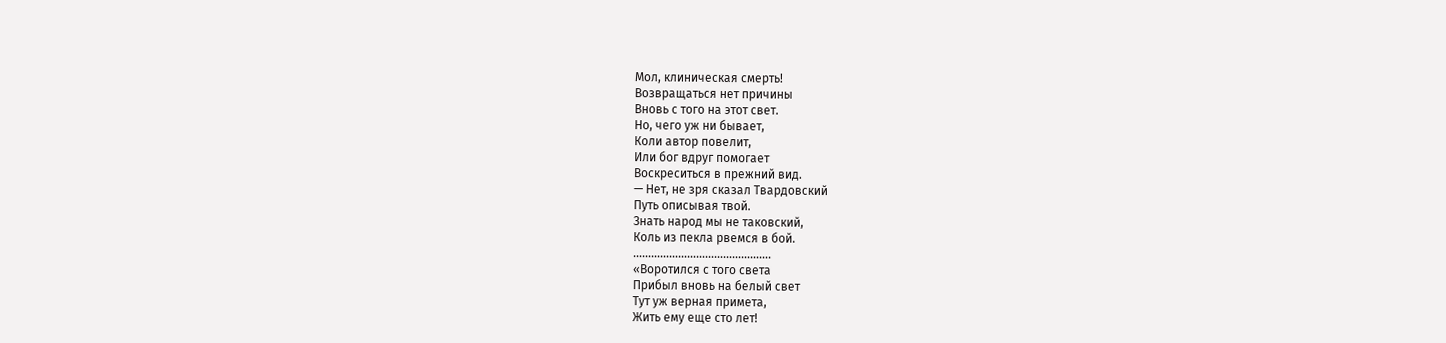Мол, клиническая смерть!
Возвращаться нет причины
Вновь с того на этот свет.
Но, чего уж ни бывает,
Коли автор повелит,
Или бог вдруг помогает
Воскреситься в прежний вид.
— Нет, не зря сказал Твардовский
Путь описывая твой.
Знать народ мы не таковский,
Коль из пекла рвемся в бой.
……………………………………….
«Воротился с того света
Прибыл вновь на белый свет
Тут уж верная примета,
Жить ему еще сто лет!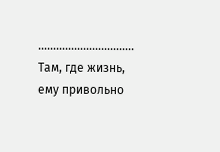…………………………..
Там, где жизнь, ему привольно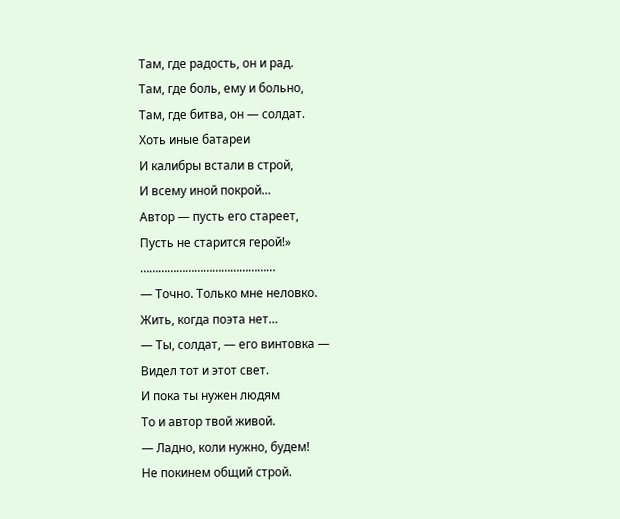Там, где радость, он и рад.
Там, где боль, ему и больно,
Там, где битва, он — солдат.
Хоть иные батареи
И калибры встали в строй,
И всему иной покрой…
Автор — пусть его стареет,
Пусть не старится герой!»
………………………………………
— Точно. Только мне неловко.
Жить, когда поэта нет…
— Ты, солдат, — его винтовка —
Видел тот и этот свет.
И пока ты нужен людям
То и автор твой живой.
— Ладно, коли нужно, будем!
Не покинем общий строй.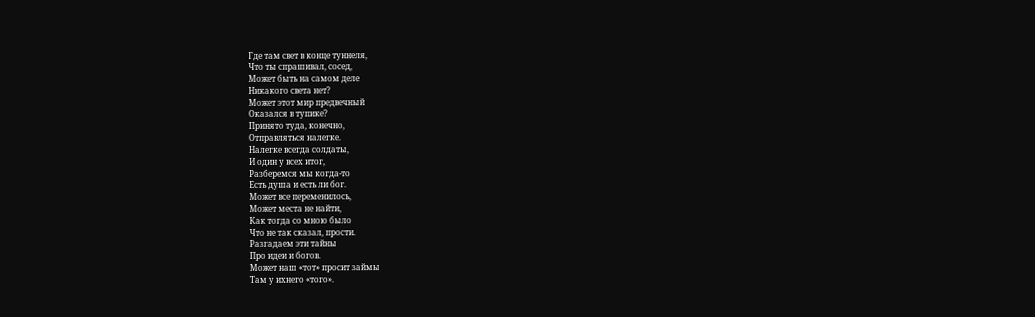Где там свет в конце туннеля,
Что ты спрашивал, сосед,
Может быть на самом деле
Никакого света нет?
Может этот мир предвечный
Оказался в тупике?
Принято туда, конечно,
Отправляться налегке.
Налегке всегда солдаты,
И один у всех итог,
Разберемся мы когда-то
Есть душа и есть ли бог.
Может все переменилось,
Может места не найти,
Как тогда со мною было
Что не так сказал, прости.
Разгадаем эти тайны
Про идеи и богов.
Может наш «тот» просит займы
Там у ихнего «того».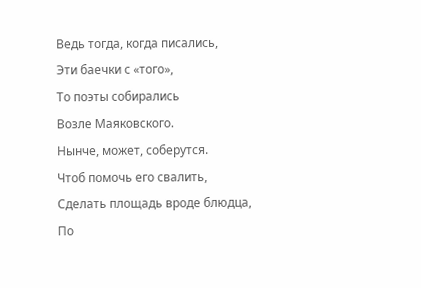Ведь тогда, когда писались,
Эти баечки с «того»,
То поэты собирались
Возле Маяковского.
Нынче, может, соберутся.
Чтоб помочь его свалить,
Сделать площадь вроде блюдца,
По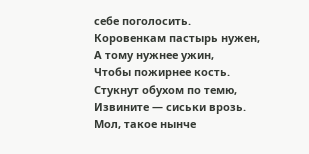себе поголосить.
Коровенкам пастырь нужен,
А тому нужнее ужин,
Чтобы пожирнее кость.
Стукнут обухом по темю,
Извините — сиськи врозь.
Мол, такое нынче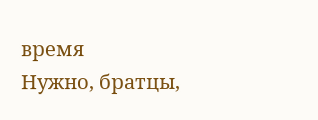время
Нужно, братцы,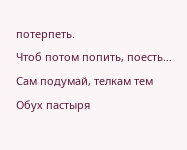потерпеть.
Чтоб потом попить, поесть…
Сам подумай, телкам тем
Обух пастыря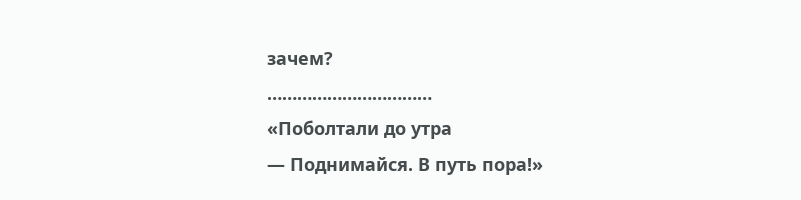зачем?
……………………………
«Поболтали до утра
— Поднимайся. В путь пора!»